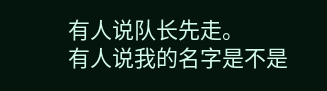有人说队长先走。
有人说我的名字是不是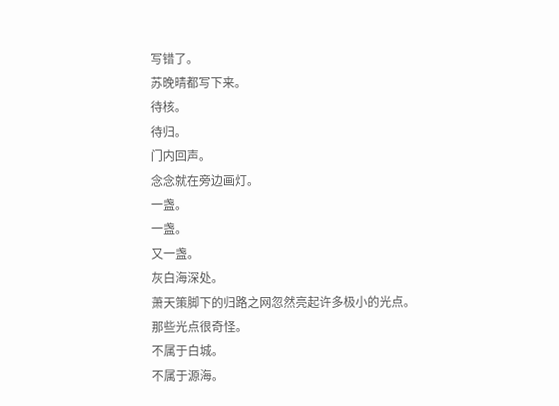写错了。
苏晚晴都写下来。
待核。
待归。
门内回声。
念念就在旁边画灯。
一盏。
一盏。
又一盏。
灰白海深处。
萧天策脚下的归路之网忽然亮起许多极小的光点。
那些光点很奇怪。
不属于白城。
不属于源海。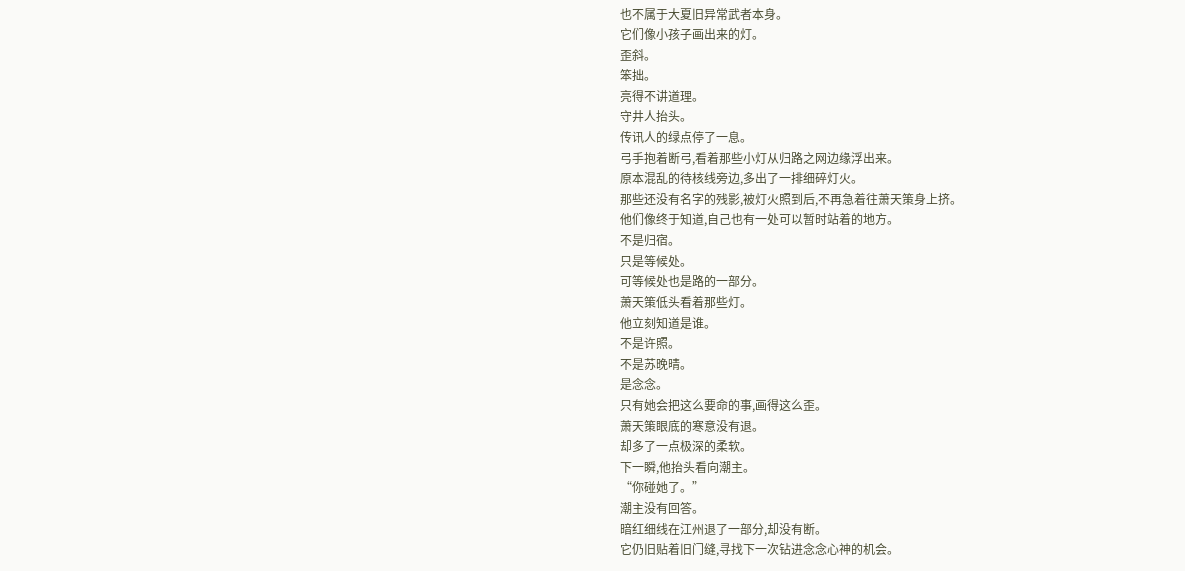也不属于大夏旧异常武者本身。
它们像小孩子画出来的灯。
歪斜。
笨拙。
亮得不讲道理。
守井人抬头。
传讯人的绿点停了一息。
弓手抱着断弓,看着那些小灯从归路之网边缘浮出来。
原本混乱的待核线旁边,多出了一排细碎灯火。
那些还没有名字的残影,被灯火照到后,不再急着往萧天策身上挤。
他们像终于知道,自己也有一处可以暂时站着的地方。
不是归宿。
只是等候处。
可等候处也是路的一部分。
萧天策低头看着那些灯。
他立刻知道是谁。
不是许照。
不是苏晚晴。
是念念。
只有她会把这么要命的事,画得这么歪。
萧天策眼底的寒意没有退。
却多了一点极深的柔软。
下一瞬,他抬头看向潮主。
“你碰她了。”
潮主没有回答。
暗红细线在江州退了一部分,却没有断。
它仍旧贴着旧门缝,寻找下一次钻进念念心神的机会。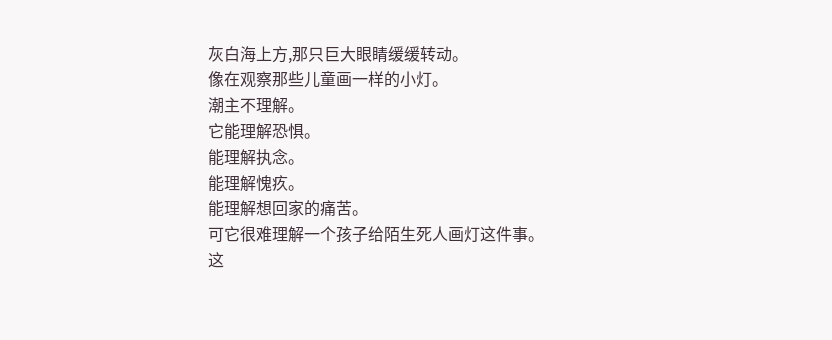灰白海上方,那只巨大眼睛缓缓转动。
像在观察那些儿童画一样的小灯。
潮主不理解。
它能理解恐惧。
能理解执念。
能理解愧疚。
能理解想回家的痛苦。
可它很难理解一个孩子给陌生死人画灯这件事。
这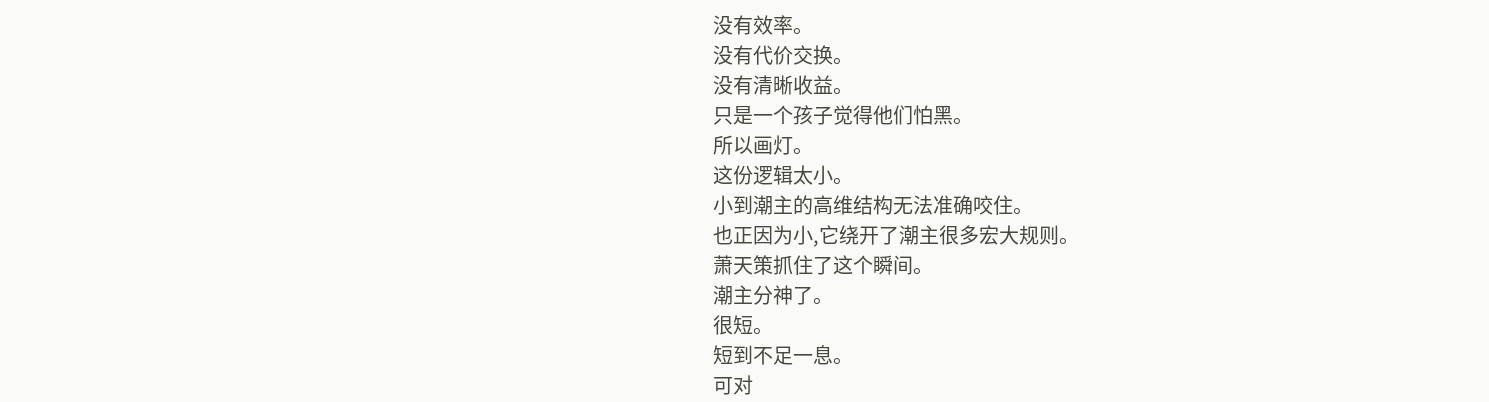没有效率。
没有代价交换。
没有清晰收益。
只是一个孩子觉得他们怕黑。
所以画灯。
这份逻辑太小。
小到潮主的高维结构无法准确咬住。
也正因为小,它绕开了潮主很多宏大规则。
萧天策抓住了这个瞬间。
潮主分神了。
很短。
短到不足一息。
可对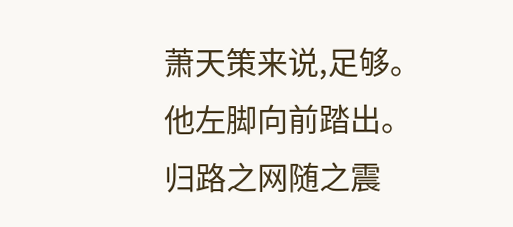萧天策来说,足够。
他左脚向前踏出。
归路之网随之震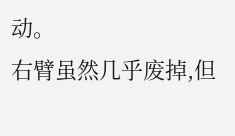动。
右臂虽然几乎废掉,但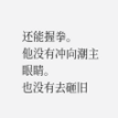还能握拳。
他没有冲向潮主眼睛。
也没有去砸旧